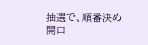抽選で、順番決め
開口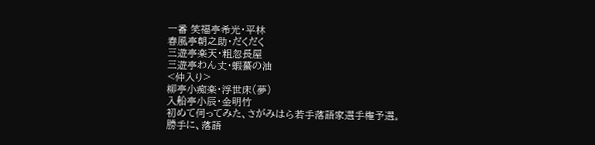一番 笑福亭希光・平林
春風亭朝之助・だくだく
三遊亭楽天・粗忽長屋
三遊亭わん丈・蝦蟇の油
<仲入り>
柳亭小痴楽・浮世床(夢)
入船亭小辰・金明竹
初めて伺ってみた、さがみはら若手落語家選手権予選。
勝手に、落語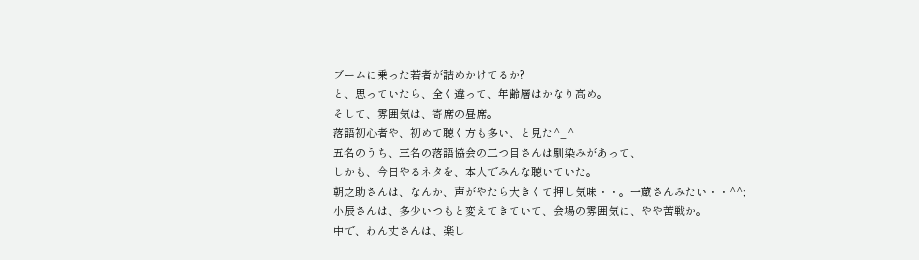ブームに乗った若者が詰めかけてるか?
と、思っていたら、全く違って、年齢層はかなり高め。
そして、雰囲気は、寄席の昼席。
落語初心者や、初めて聴く方も多い、と見た^_^
五名のうち、三名の落語協会の二つ目さんは馴染みがあって、
しかも、今日やるネタを、本人でみんな聴いていた。
朝之助さんは、なんか、声がやたら大きくて押し気味・・。一蔵さんみたい・・^^;
小辰さんは、多少いつもと変えてきていて、会場の雰囲気に、やや苦戦か。
中で、わん丈さんは、楽し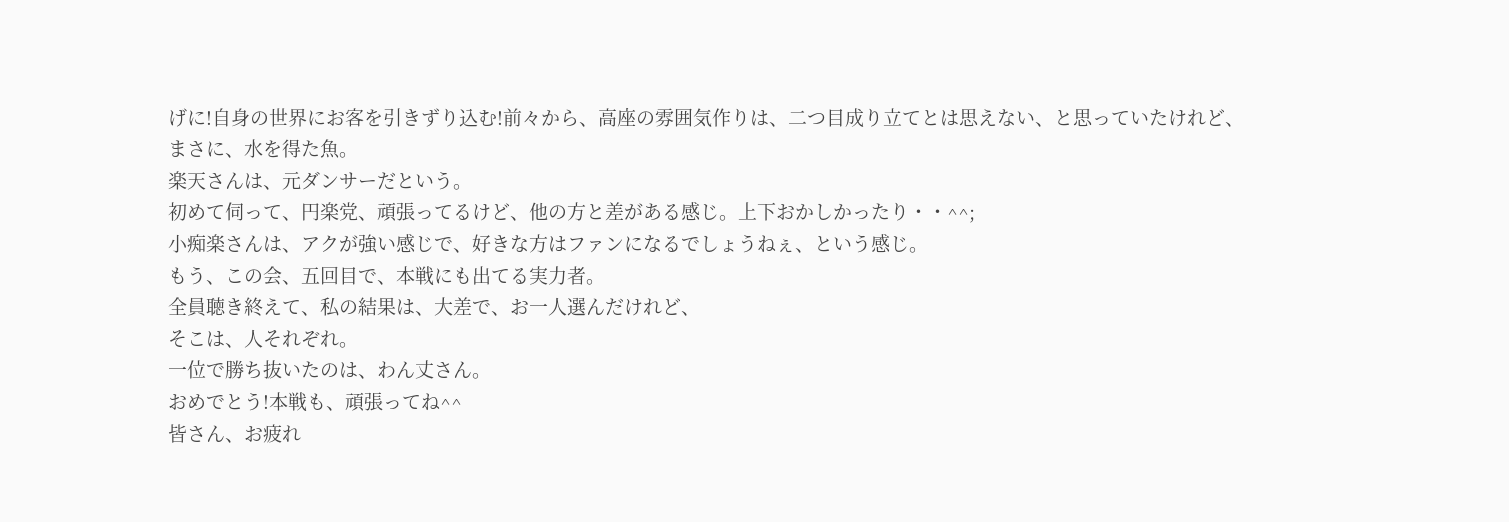げに!自身の世界にお客を引きずり込む!前々から、高座の雰囲気作りは、二つ目成り立てとは思えない、と思っていたけれど、まさに、水を得た魚。
楽天さんは、元ダンサーだという。
初めて伺って、円楽党、頑張ってるけど、他の方と差がある感じ。上下おかしかったり・・^^;
小痴楽さんは、アクが強い感じで、好きな方はファンになるでしょうねぇ、という感じ。
もう、この会、五回目で、本戦にも出てる実力者。
全員聴き終えて、私の結果は、大差で、お一人選んだけれど、
そこは、人それぞれ。
一位で勝ち抜いたのは、わん丈さん。
おめでとう!本戦も、頑張ってね^^
皆さん、お疲れ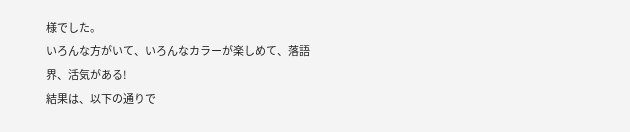様でした。
いろんな方がいて、いろんなカラーが楽しめて、落語界、活気がある!
結果は、以下の通りで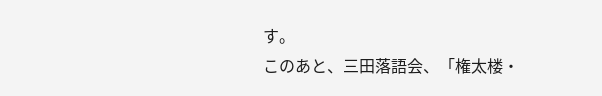す。
このあと、三田落語会、「権太楼・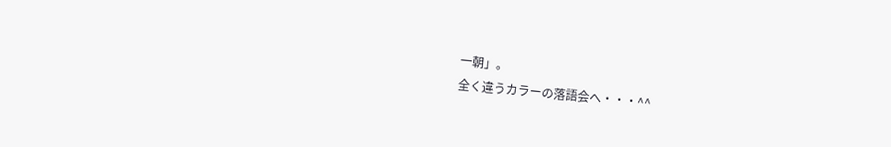一朝」。
全く違うカラーの落語会へ・・・^^